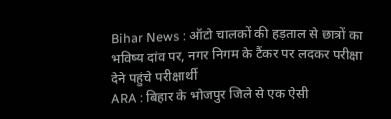Bihar News : ऑटो चालकों की हड़ताल से छात्रों का भविष्य दांव पर, नगर निगम के टैंकर पर लदकर परीक्षा देने पहुंचे परीक्षार्थी
ARA : बिहार के भोजपुर जिले से एक ऐसी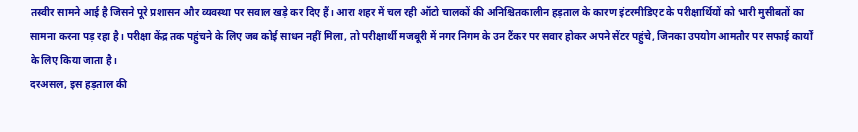तस्वीर सामने आई है जिसने पूरे प्रशासन और व्यवस्था पर सवाल खड़े कर दिए हैं। आरा शहर में चल रही ऑटो चालकों की अनिश्चितकालीन हड़ताल के कारण इंटरमीडिएट के परीक्षार्थियों को भारी मुसीबतों का सामना करना पड़ रहा है। परीक्षा केंद्र तक पहुंचने के लिए जब कोई साधन नहीं मिला, तो परीक्षार्थी मजबूरी में नगर निगम के उन टैंकर पर सवार होकर अपने सेंटर पहुंचे, जिनका उपयोग आमतौर पर सफाई कार्यों के लिए किया जाता है।
दरअसल, इस हड़ताल की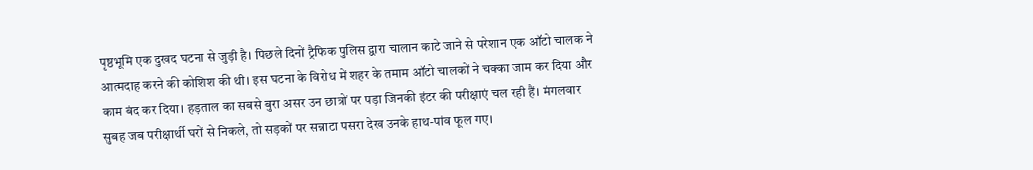पृष्ठभूमि एक दुखद घटना से जुड़ी है। पिछले दिनों ट्रैफिक पुलिस द्वारा चालान काटे जाने से परेशान एक ऑटो चालक ने आत्मदाह करने की कोशिश की थी। इस घटना के विरोध में शहर के तमाम ऑटो चालकों ने चक्का जाम कर दिया और काम बंद कर दिया। हड़ताल का सबसे बुरा असर उन छात्रों पर पड़ा जिनकी इंटर की परीक्षाएं चल रही हैं। मंगलवार सुबह जब परीक्षार्थी घरों से निकले, तो सड़कों पर सन्नाटा पसरा देख उनके हाथ-पांव फूल गए।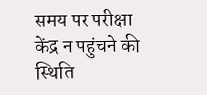समय पर परीक्षा केंद्र न पहुंचने की स्थिति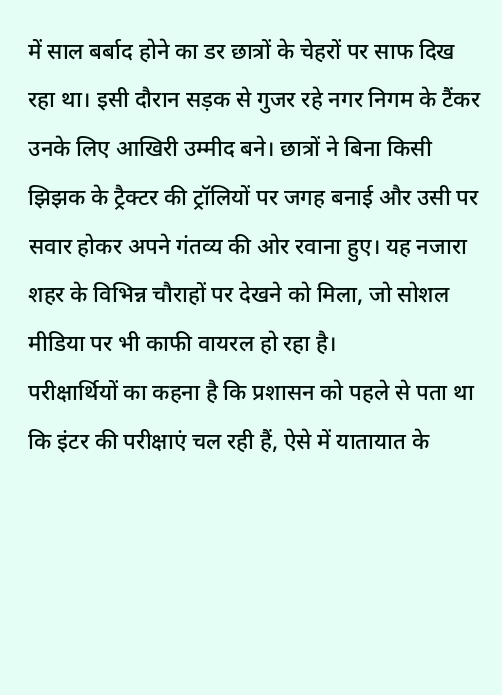में साल बर्बाद होने का डर छात्रों के चेहरों पर साफ दिख रहा था। इसी दौरान सड़क से गुजर रहे नगर निगम के टैंकर उनके लिए आखिरी उम्मीद बने। छात्रों ने बिना किसी झिझक के ट्रैक्टर की ट्रॉलियों पर जगह बनाई और उसी पर सवार होकर अपने गंतव्य की ओर रवाना हुए। यह नजारा शहर के विभिन्न चौराहों पर देखने को मिला, जो सोशल मीडिया पर भी काफी वायरल हो रहा है।
परीक्षार्थियों का कहना है कि प्रशासन को पहले से पता था कि इंटर की परीक्षाएं चल रही हैं, ऐसे में यातायात के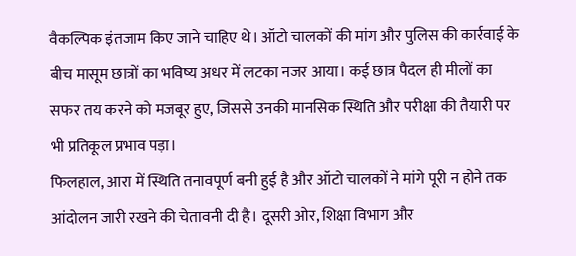वैकल्पिक इंतजाम किए जाने चाहिए थे। ऑटो चालकों की मांग और पुलिस की कार्रवाई के बीच मासूम छात्रों का भविष्य अधर में लटका नजर आया। कई छात्र पैदल ही मीलों का सफर तय करने को मजबूर हुए, जिससे उनकी मानसिक स्थिति और परीक्षा की तैयारी पर भी प्रतिकूल प्रभाव पड़ा।
फिलहाल, आरा में स्थिति तनावपूर्ण बनी हुई है और ऑटो चालकों ने मांगे पूरी न होने तक आंदोलन जारी रखने की चेतावनी दी है। दूसरी ओर, शिक्षा विभाग और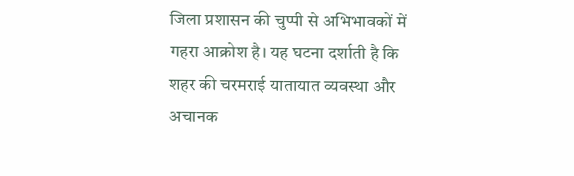जिला प्रशासन की चुप्पी से अभिभावकों में गहरा आक्रोश है। यह घटना दर्शाती है कि शहर की चरमराई यातायात व्यवस्था और अचानक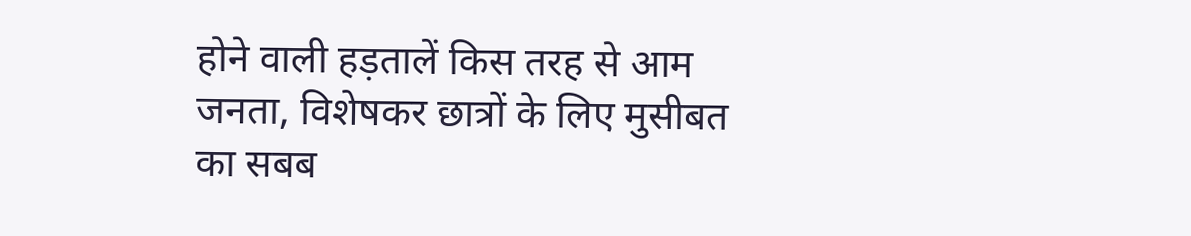होने वाली हड़तालें किस तरह से आम जनता, विशेषकर छात्रों के लिए मुसीबत का सबब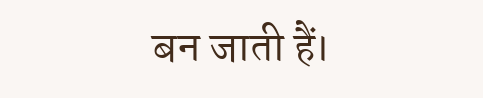बन जाती हैं।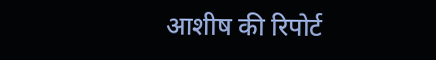आशीष की रिपोर्ट